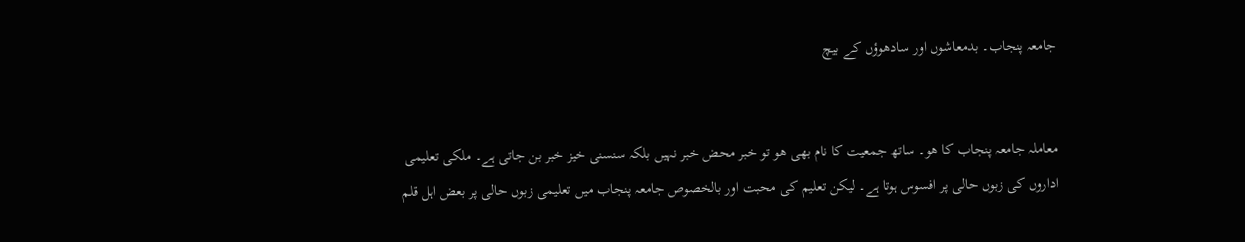جامعہ پنجاب۔ بدمعاشوں اور سادھوؤں کے بیچ


معاملہ جامعہ پنجاب کا ھو۔ ساتھ جمعیت کا نام بھی ھو تو خبر محض خبر نہیں بلکہ سنسنی خیز خبر بن جاتی ہے۔ ملکی تعلیمی اداروں کی زبوں حالی پر افسوس ہوتا ہے۔ لیکن تعلیم کی محبت اور بالخصوص جامعہ پنجاب میں تعلیمی زبوں حالی پر بعض اہل قلم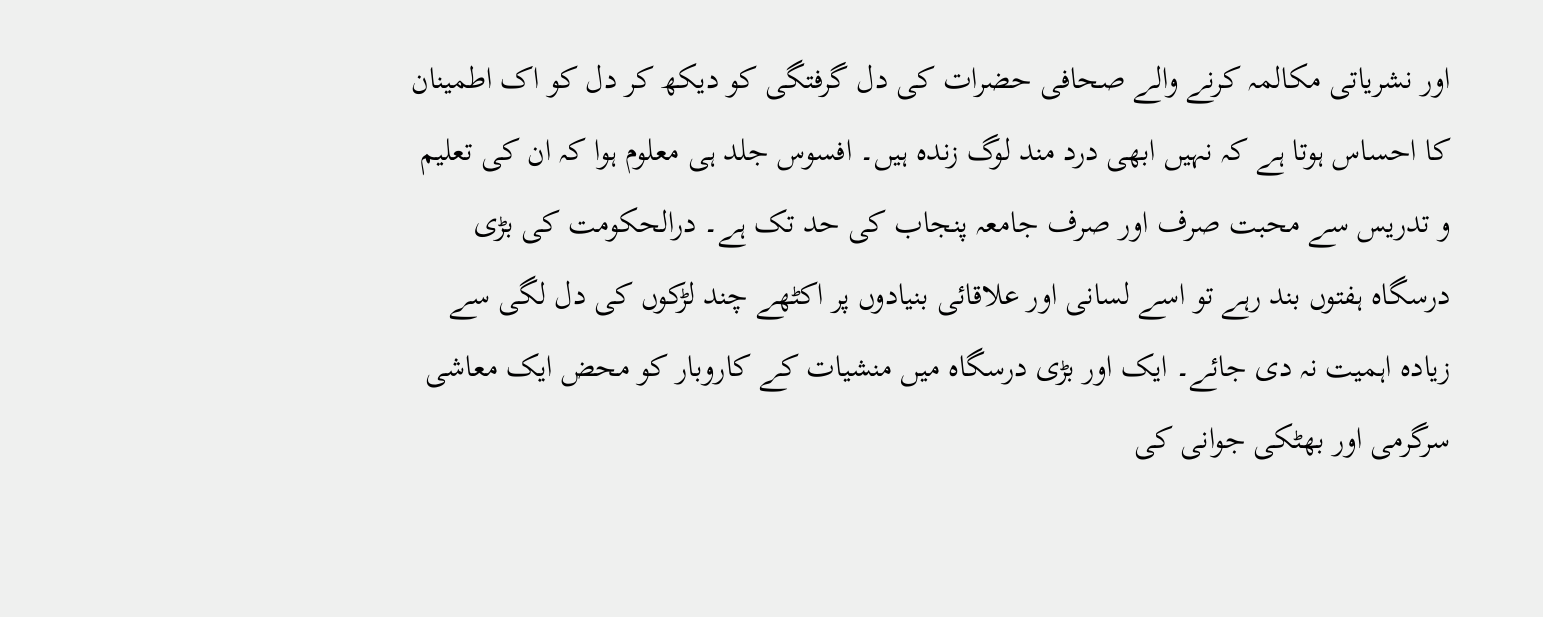اور نشریاتی مکالمہ کرنے والے صحافی حضرات کی دل گرفتگی کو دیکھ کر دل کو اک اطمینان کا احساس ہوتا ہے کہ نہیں ابھی درد مند لوگ زندہ ہیں۔ افسوس جلد ہی معلوم ہوا کہ ان کی تعلیم و تدریس سے محبت صرف اور صرف جامعہ پنجاب کی حد تک ہے۔ درالحکومت کی بڑی درسگاہ ہفتوں بند رہے تو اسے لسانی اور علاقائی بنیادوں پر اکٹھے چند لڑکوں کی دل لگی سے زیادہ اہمیت نہ دی جائے۔ ایک اور بڑی درسگاہ میں منشیات کے کاروبار کو محض ایک معاشی سرگرمی اور بھٹکی جوانی کی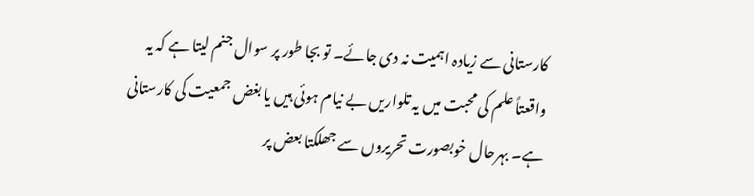کارستانی سے زیادہ اہمیت نہ دی جائے۔ تو بجا طور پر سوال جنم لیتا ہے کہ یہ واقعتاً علم کی محبت میں یہ تلواریں بے نیام ہوئی ہیں یا بغض جمعیت کی کارستانی ہے۔ بہرحال خوبصورت تحریروں سے جھلکتا بعض پر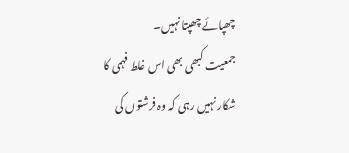چھپائے چھپتا نہیں۔
جمعیت کبھی بھی اس غلط فہمی کا شکار نہیں رہی کہ وہ فرشتوں کی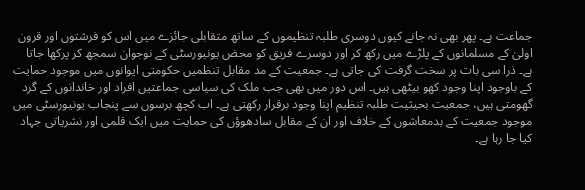جماعت ہے۔ پھر بھی نہ جانے کیوں دوسری طلبہ تنظیموں کے ساتھ متقابلی جائزے میں اس کو فرشتوں اور قرون اولیٰ کے مسلمانوں کے پلڑے میں رکھ کر اور دوسرے فریق کو محض یونیورسٹی کے نوجوان سمجھ کر پرکھا جاتا ہے۔ ذرا سی بات پر سخت گرفت کی جاتی ہے۔ جمعیت کے مد مقابل تنظمیں حکومتی ایوانوں میں موجود حمایت کے باوجود اپنا وجود کھو بیٹھی ہیں۔ اس دور میں بھی جب ملک کی سیاسی جماعتیں افراد اور خاندانوں کے گرد گھومتی ہیں، جمعیت بحیثیت طلبہ تنظیم اپنا وجود برقرار رکھتی ہے۔ اب کچھ برسوں سے پنجاب یونیورسٹی میں موجود جمعیت کے بدمعاشوں کے خلاف اور ان کے مقابل سادھوؤں کی حمایت میں ایک قلمی اور نشریاتی جہاد کیا جا رہا ہے۔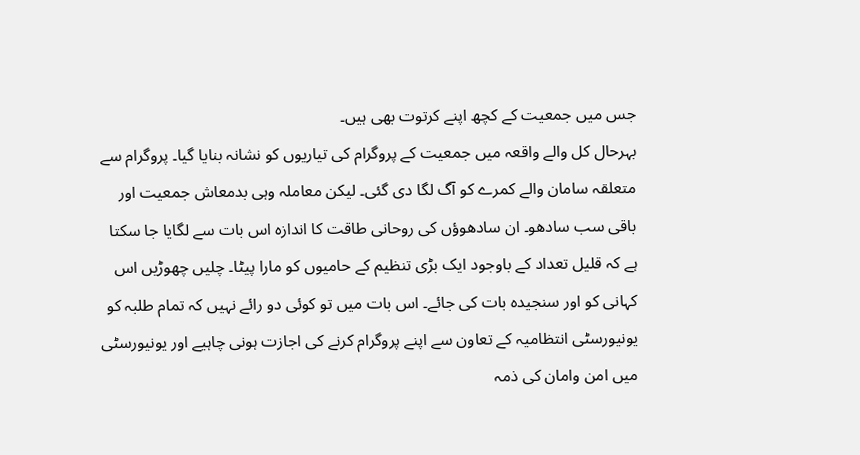جس میں جمعیت کے کچھ اپنے کرتوت بھی ہیں۔
بہرحال کل والے واقعہ میں جمعیت کے پروگرام کی تیاریوں کو نشانہ بنایا گیا۔ پروگرام سے متعلقہ سامان والے کمرے کو آگ لگا دی گئی۔ لیکن معاملہ وہی بدمعاش جمعیت اور باقی سب سادھو۔ ان سادھوؤں کی روحانی طاقت کا اندازہ اس بات سے لگایا جا سکتا ہے کہ قلیل تعداد کے باوجود ایک بڑی تنظیم کے حامیوں کو مارا پیٹا۔ چلیں چھوڑیں اس کہانی کو اور سنجیدہ بات کی جائے۔ اس بات میں تو کوئی دو رائے نہیں کہ تمام طلبہ کو یونیورسٹی انتظامیہ کے تعاون سے اپنے پروگرام کرنے کی اجازت ہونی چاہیے اور یونیورسٹی میں امن وامان کی ذمہ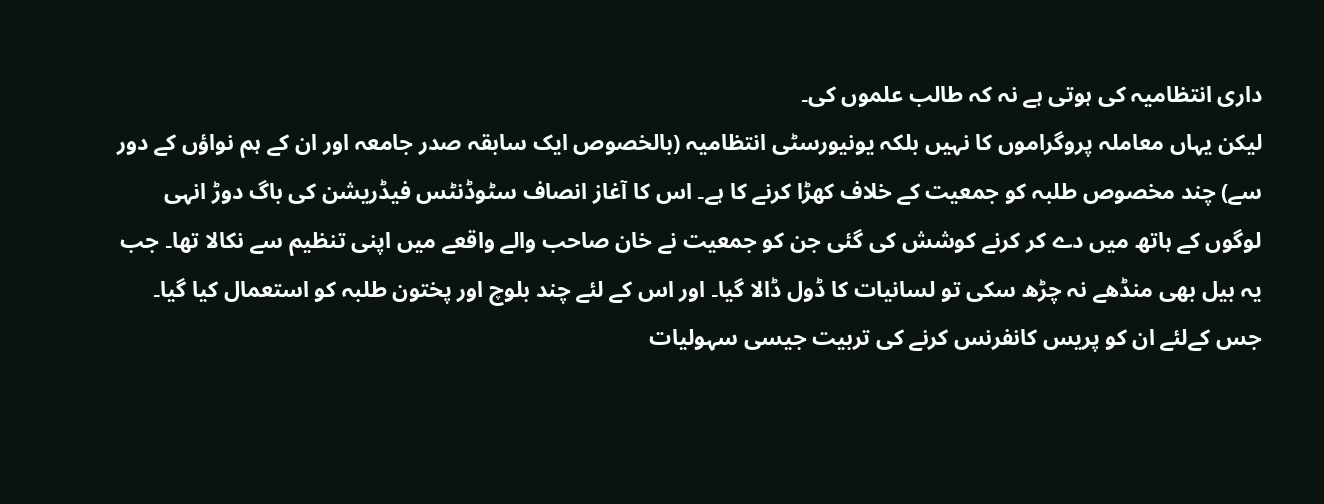داری انتظامیہ کی ہوتی ہے نہ کہ طالب علموں کی۔
لیکن یہاں معاملہ پروگراموں کا نہیں بلکہ یونیورسٹی انتظامیہ (بالخصوص ایک سابقہ صدر جامعہ اور ان کے ہم نواؤں کے دور سے) چند مخصوص طلبہ کو جمعیت کے خلاف کھڑا کرنے کا ہے۔ اس کا آغاز انصاف سٹوڈنٹس فیڈریشن کی باگ دوڑ انہی لوگوں کے ہاتھ میں دے کر کرنے کوشش کی گئی جن کو جمعیت نے خان صاحب والے واقعے میں اپنی تنظیم سے نکالا تھا۔ جب یہ بیل بھی منڈھے نہ چڑھ سکی تو لسانیات کا ڈول ڈالا گیا۔ اور اس کے لئے چند بلوچ اور پختون طلبہ کو استعمال کیا گیا۔ جس کےلئے ان کو پریس کانفرنس کرنے کی تربیت جیسی سہولیات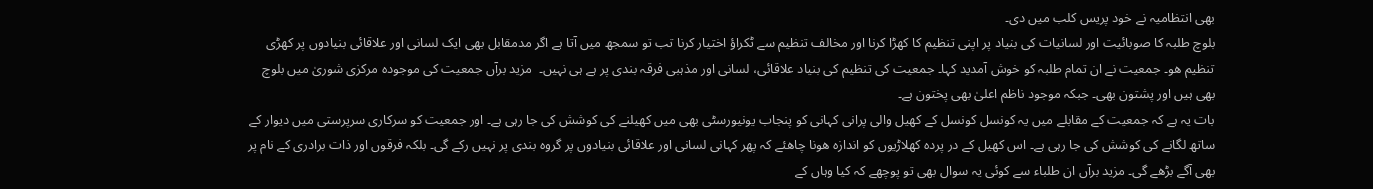بھی انتظامیہ نے خود پریس کلب میں دی۔
بلوچ طلبہ کا صوبائیت اور لسانیات کی بنیاد پر اپنی تنظیم کا کھڑا کرنا اور مخالف تنظیم سے ٹکراؤ اختیار کرنا تب تو سمجھ میں آتا ہے اگر مدمقابل بھی ایک لسانی اور علاقائی بنیادوں پر کھڑی تنظیم ھو۔ جمعیت نے ان تمام طلبہ کو خوش آمدید کہا۔ جمعیت کی تنظیم کی بنیاد علاقائی، لسانی اور مذہبی فرقہ بندی پر ہے ہی نہیں۔  مزید برآں جمعیت کی موجودہ مرکزی شوریٰ میں بلوچ بھی ہیں اور پشتون بھی۔ جبکہ موجود ناظم اعلیٰ بھی پختون ہے۔
بات یہ ہے کہ جمعیت کے مقابلے میں یہ کونسل کونسل کے کھیل والی پرانی کہانی کو پنجاب یونیورسٹی بھی میں کھیلنے کی کوشش کی جا رہی ہے۔ اور جمعیت کو سرکاری سرپرستی میں دیوار کے ساتھ لگانے کی کوشش کی جا رہی ہے۔ اس کھیل کے در پردہ کھلاڑیوں کو اندازہ ھونا چاھئے کہ پھر کہانی لسانی اور علاقائی بنیادوں پر گروہ بندی پر نہیں رکے گی۔ بلکہ فرقوں اور ذات برادری کے نام پر بھی آگے بڑھے گی۔ مزید برآں ان طلباء سے کوئی یہ سوال بھی تو پوچھے کہ کیا وہاں کے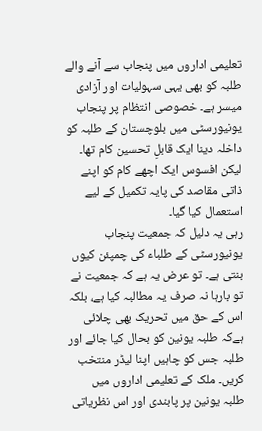تعلیمی اداروں میں پنجاب سے آنے والے طلبہ کو بھی یہی سہولیات اور آزادی میسر ہے۔ خصوصی انتظام پر پنجاب یونیورسٹی میں بلوچستان کے طلبہ کو داخلہ دینا ایک قابلِ تحسین کام تھا۔ لیکن افسوس ایک اچھے کام کو اپنے ذاتی مقاصد کی پایہ تکمیل کے لیے استعمال کیا گیا۔
رہی یہ دلیل کہ جمعیت پنجاب یونیورسٹی کے طلباء کی چمپئن کیوں بنتی ہے۔ تو عرض یہ ہے کہ جمعیت نے تو بارہا نہ صرف یہ مطالبہ کیا ہے، بلکہ اس کے حق میں تحریک بھی چلائی ہےکہ طلبہ یونین کو بحال کیا جائے اور طلبہ جس کو چاہیں اپنا لیڈر منتخب کریں۔ ملک کے تعلیمی اداروں میں طلبہ یونین پر پابندی اور اس نظریاتی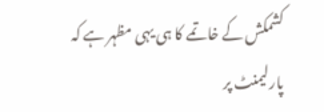کشمکش کے خاتمے کا ہی یہی مظہر ہے کہ پارلیمنٹ پر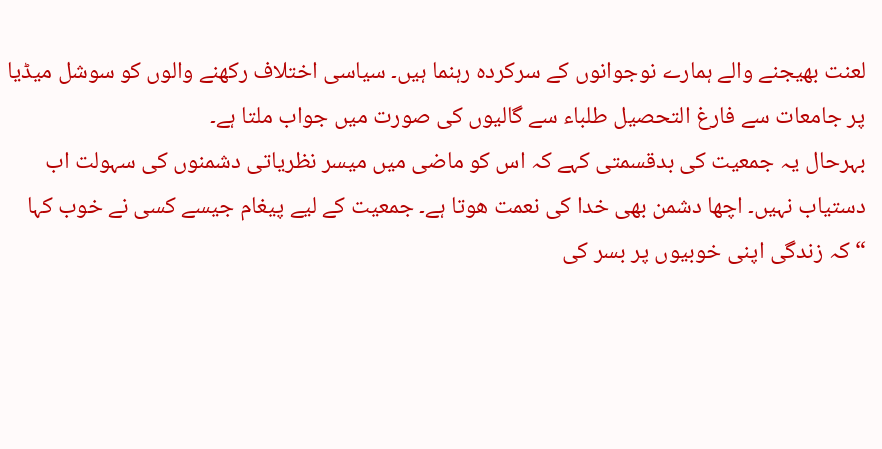لعنت بھیجنے والے ہمارے نوجوانوں کے سرکردہ رہنما ہیں۔ سیاسی اختلاف رکھنے والوں کو سوشل میڈیا پر جامعات سے فارغ التحصیل طلباء سے گالیوں کی صورت میں جواب ملتا ہے۔
بہرحال یہ جمعیت کی بدقسمتی کہے کہ اس کو ماضی میں میسر نظریاتی دشمنوں کی سہولت اب دستیاب نہیں۔ اچھا دشمن بھی خدا کی نعمت ھوتا ہے۔ جمعیت کے لیے پیغام جیسے کسی نے خوب کہا “کہ زندگی اپنی خوبیوں پر بسر کی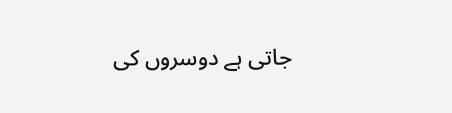جاتی ہے دوسروں کی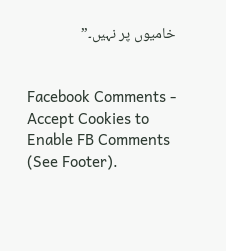خامیوں پر نہیں۔”


Facebook Comments - Accept Cookies to Enable FB Comments (See Footer).